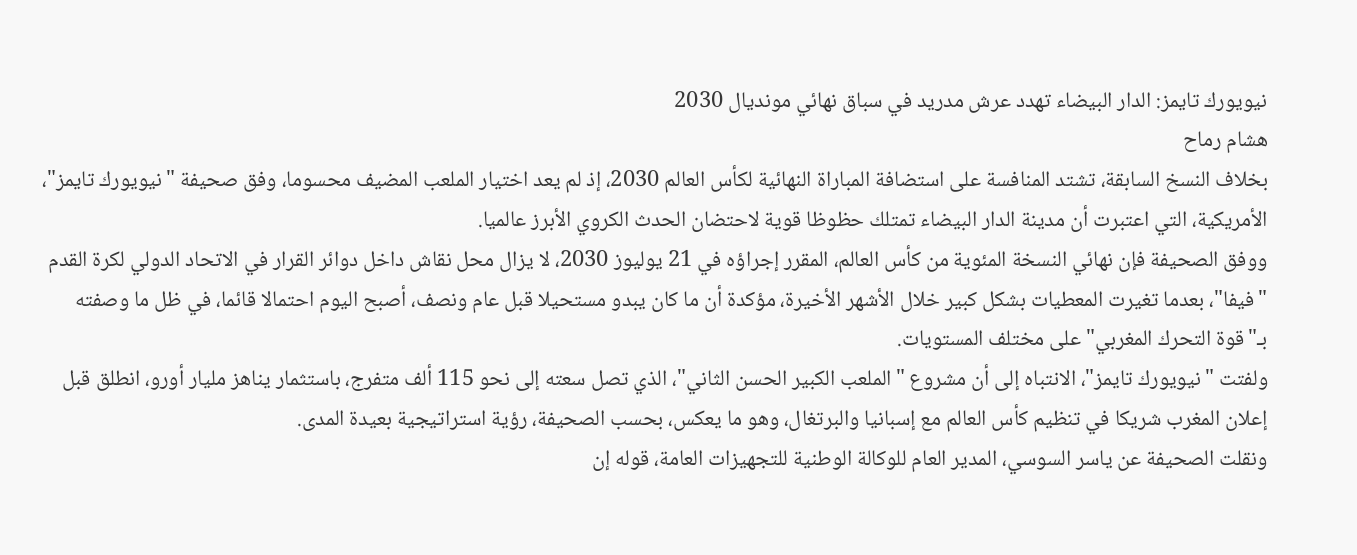نيويورك تايمز: الدار البيضاء تهدد عرش مدريد في سباق نهائي مونديال 2030
هشام رماح
بخلاف النسخ السابقة، تشتد المنافسة على استضافة المباراة النهائية لكأس العالم 2030، إذ لم يعد اختيار الملعب المضيف محسوما، وفق صحيفة "نيويورك تايمز"، الأمريكية، التي اعتبرت أن مدينة الدار البيضاء تمتلك حظوظا قوية لاحتضان الحدث الكروي الأبرز عالميا.
ووفق الصحيفة فإن نهائي النسخة المئوية من كأس العالم، المقرر إجراؤه في 21 يوليوز 2030، لا يزال محل نقاش داخل دوائر القرار في الاتحاد الدولي لكرة القدم "فيفا"، بعدما تغيرت المعطيات بشكل كبير خلال الأشهر الأخيرة، مؤكدة أن ما كان يبدو مستحيلا قبل عام ونصف، أصبح اليوم احتمالا قائما، في ظل ما وصفته بـ"قوة التحرك المغربي" على مختلف المستويات.
ولفتت "نيويورك تايمز"، الانتباه إلى أن مشروع "الملعب الكبير الحسن الثاني"، الذي تصل سعته إلى نحو 115 ألف متفرج، باستثمار يناهز مليار أورو، انطلق قبل إعلان المغرب شريكا في تنظيم كأس العالم مع إسبانيا والبرتغال، وهو ما يعكس، بحسب الصحيفة، رؤية استراتيجية بعيدة المدى.
ونقلت الصحيفة عن ياسر السوسي، المدير العام للوكالة الوطنية للتجهيزات العامة، قوله إن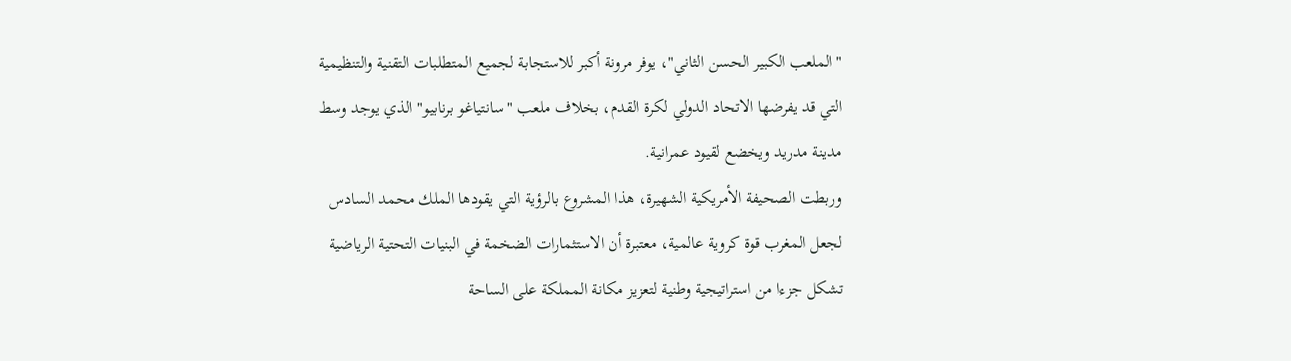"الملعب الكبير الحسن الثاني"، يوفر مرونة أكبر للاستجابة لجميع المتطلبات التقنية والتنظيمية التي قد يفرضها الاتحاد الدولي لكرة القدم، بخلاف ملعب "سانتياغو برنابيو" الذي يوجد وسط مدينة مدريد ويخضع لقيود عمرانية.
وربطت الصحيفة الأمريكية الشهيرة، هذا المشروع بالرؤية التي يقودها الملك محمد السادس لجعل المغرب قوة كروية عالمية، معتبرة أن الاستثمارات الضخمة في البنيات التحتية الرياضية تشكل جزءا من استراتيجية وطنية لتعزيز مكانة المملكة على الساحة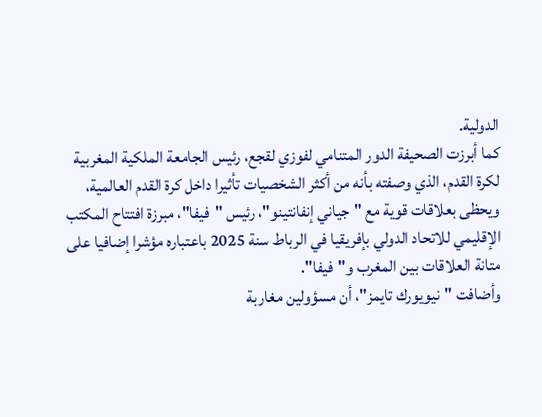الدولية.
كما أبرزت الصحيفة الدور المتنامي لفوزي لقجع، رئيس الجامعة الملكية المغربية لكرة القدم، الذي وصفته بأنه من أكثر الشخصيات تأثيرا داخل كرة القدم العالمية، ويحظى بعلاقات قوية مع "جياني إنفانتينو"، رئيس "فيفا"، مبرزة افتتاح المكتب الإقليمي للاتحاد الدولي بإفريقيا في الرباط سنة 2025 باعتباره مؤشرا إضافيا على متانة العلاقات بين المغرب و"فيفا".
وأضافت "نيويورك تايمز"، أن مسؤولين مغاربة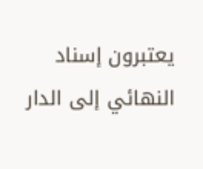يعتبرون إسناد النهائي إلى الدار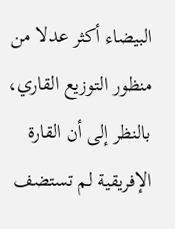البيضاء أكثر عدلا من منظور التوزيع القاري، بالنظر إلى أن القارة الإفريقية لم تستضف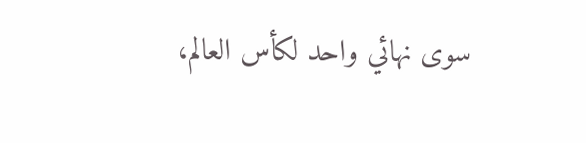سوى نهائي واحد لكأس العالم،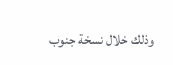وذلك خلال نسخة جنوب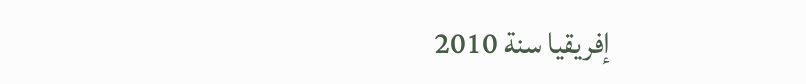إفريقيا سنة 2010